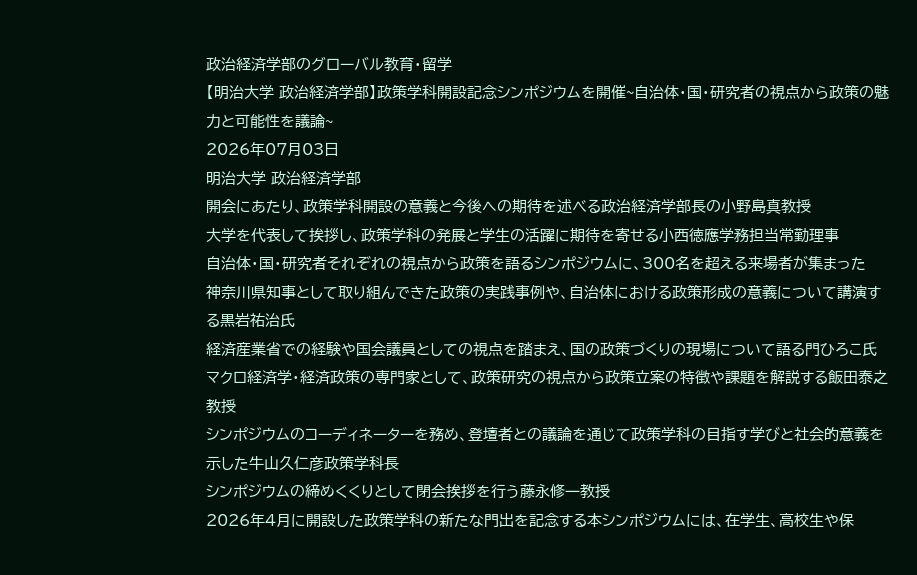政治経済学部のグローバル教育・留学
【明治大学 政治経済学部】政策学科開設記念シンポジウムを開催~自治体・国・研究者の視点から政策の魅力と可能性を議論~
2026年07月03日
明治大学 政治経済学部
開会にあたり、政策学科開設の意義と今後への期待を述べる政治経済学部長の小野島真教授
大学を代表して挨拶し、政策学科の発展と学生の活躍に期待を寄せる小西徳應学務担当常勤理事
自治体・国・研究者それぞれの視点から政策を語るシンポジウムに、300名を超える来場者が集まった
神奈川県知事として取り組んできた政策の実践事例や、自治体における政策形成の意義について講演する黒岩祐治氏
経済産業省での経験や国会議員としての視点を踏まえ、国の政策づくりの現場について語る門ひろこ氏
マクロ経済学・経済政策の専門家として、政策研究の視点から政策立案の特徴や課題を解説する飯田泰之教授
シンポジウムのコーディネーターを務め、登壇者との議論を通じて政策学科の目指す学びと社会的意義を示した牛山久仁彦政策学科長
シンポジウムの締めくくりとして閉会挨拶を行う藤永修一教授
2026年4月に開設した政策学科の新たな門出を記念する本シンポジウムには、在学生、高校生や保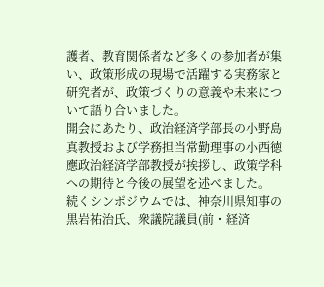護者、教育関係者など多くの参加者が集い、政策形成の現場で活躍する実務家と研究者が、政策づくりの意義や未来について語り合いました。
開会にあたり、政治経済学部長の小野島真教授および学務担当常勤理事の小西徳應政治経済学部教授が挨拶し、政策学科への期待と今後の展望を述べました。
続くシンポジウムでは、神奈川県知事の黒岩祐治氏、衆議院議員(前・経済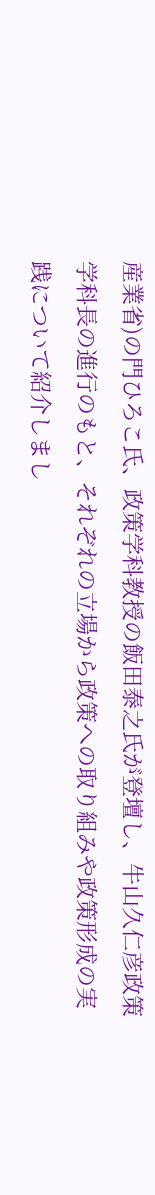産業省)の門ひろこ氏、政策学科教授の飯田泰之氏が登壇し、牛山久仁彦政策学科長の進行のもと、それぞれの立場から政策への取り組みや政策形成の実践について紹介しまし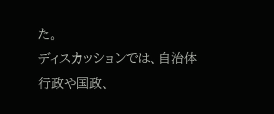た。
ディスカッションでは、自治体行政や国政、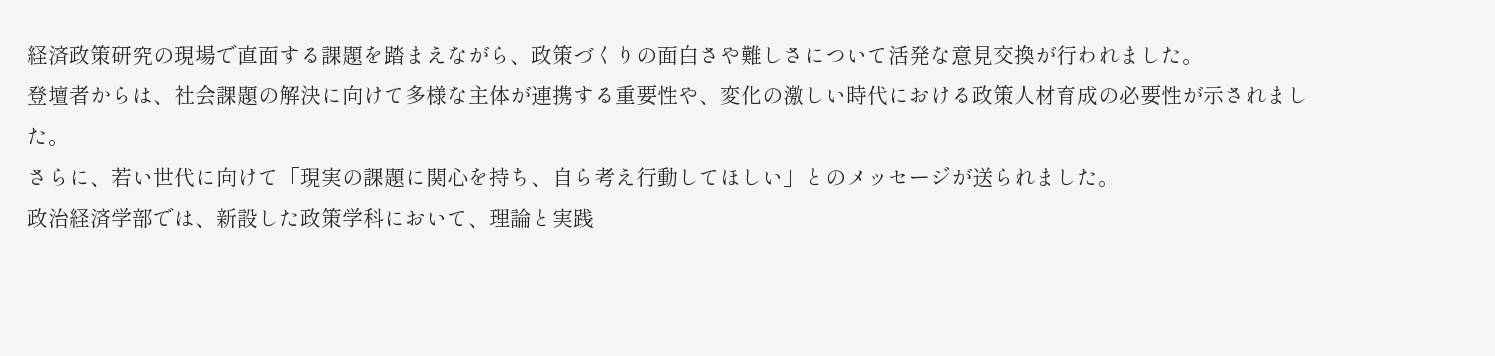経済政策研究の現場で直面する課題を踏まえながら、政策づくりの面白さや難しさについて活発な意見交換が行われました。
登壇者からは、社会課題の解決に向けて多様な主体が連携する重要性や、変化の激しい時代における政策人材育成の必要性が示されました。
さらに、若い世代に向けて「現実の課題に関心を持ち、自ら考え行動してほしい」とのメッセージが送られました。
政治経済学部では、新設した政策学科において、理論と実践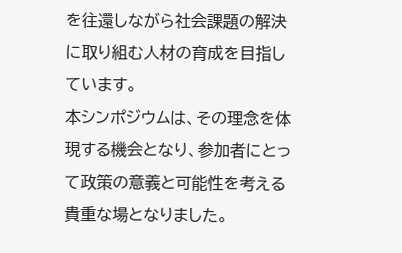を往還しながら社会課題の解決に取り組む人材の育成を目指しています。
本シンポジウムは、その理念を体現する機会となり、参加者にとって政策の意義と可能性を考える貴重な場となりました。